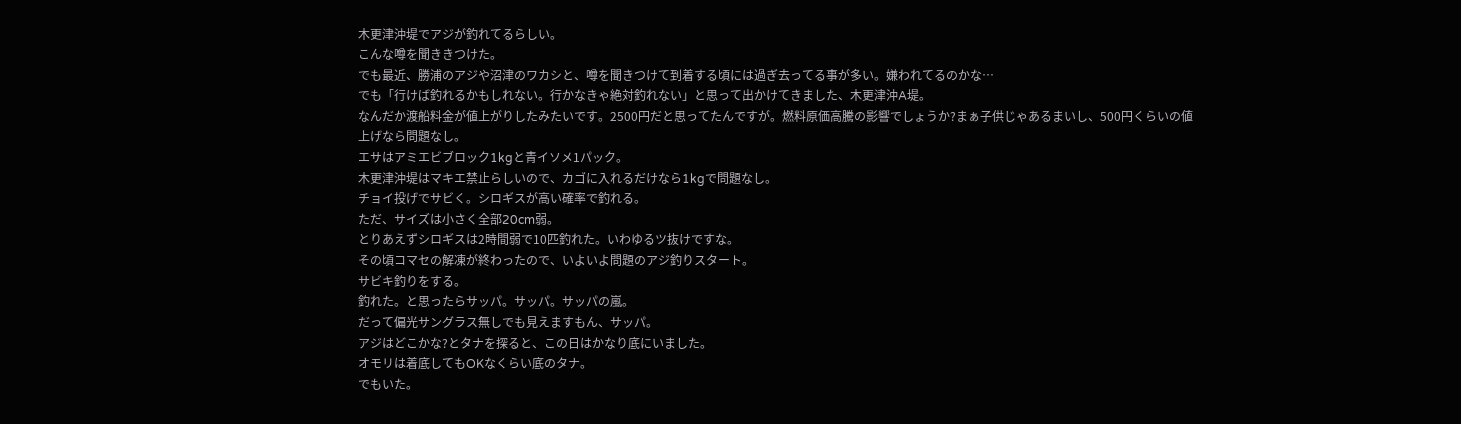木更津沖堤でアジが釣れてるらしい。
こんな噂を聞ききつけた。
でも最近、勝浦のアジや沼津のワカシと、噂を聞きつけて到着する頃には過ぎ去ってる事が多い。嫌われてるのかな…
でも「行けば釣れるかもしれない。行かなきゃ絶対釣れない」と思って出かけてきました、木更津沖A堤。
なんだか渡船料金が値上がりしたみたいです。2500円だと思ってたんですが。燃料原価高騰の影響でしょうか?まぁ子供じゃあるまいし、500円くらいの値上げなら問題なし。
エサはアミエビブロック1kgと青イソメ1パック。
木更津沖堤はマキエ禁止らしいので、カゴに入れるだけなら1kgで問題なし。
チョイ投げでサビく。シロギスが高い確率で釣れる。
ただ、サイズは小さく全部20cm弱。
とりあえずシロギスは2時間弱で10匹釣れた。いわゆるツ抜けですな。
その頃コマセの解凍が終わったので、いよいよ問題のアジ釣りスタート。
サビキ釣りをする。
釣れた。と思ったらサッパ。サッパ。サッパの嵐。
だって偏光サングラス無しでも見えますもん、サッパ。
アジはどこかな?とタナを探ると、この日はかなり底にいました。
オモリは着底してもOKなくらい底のタナ。
でもいた。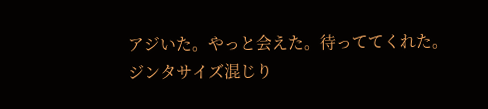アジいた。やっと会えた。待っててくれた。
ジンタサイズ混じり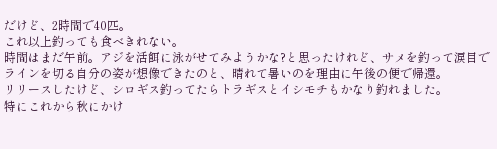だけど、2時間で40匹。
これ以上釣っても食べきれない。
時間はまだ午前。アジを活餌に泳がせてみようかな?と思ったけれど、サメを釣って涙目でラインを切る自分の姿が想像できたのと、晴れて暑いのを理由に午後の便で帰還。
リリースしたけど、シロギス釣ってたらトラギスとイシモチもかなり釣れました。
特にこれから秋にかけ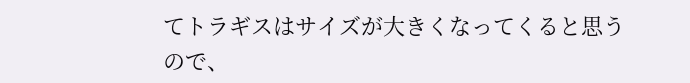てトラギスはサイズが大きくなってくると思うので、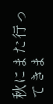秋にまた行ってきま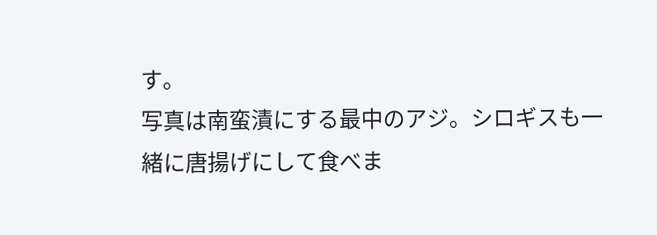す。
写真は南蛮漬にする最中のアジ。シロギスも一緒に唐揚げにして食べま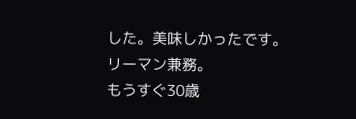した。美味しかったです。
リーマン兼務。
もうすぐ30歳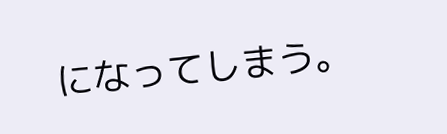になってしまう。